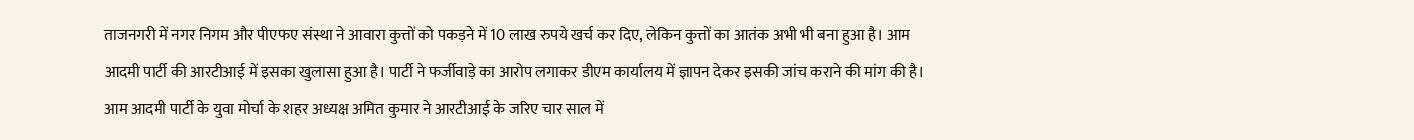ताजनगरी में नगर निगम और पीएफए संस्था ने आवारा कुत्तों को पकड़ने में 10 लाख रुपये खर्च कर दिए, लेकिन कुत्तों का आतंक अभी भी बना हुआ है। आम आदमी पार्टी की आरटीआई में इसका खुलासा हुआ है। पार्टी ने फर्जीवाड़े का आरोप लगाकर डीएम कार्यालय में ज्ञापन देकर इसकी जांच कराने की मांग की है।
आम आदमी पार्टी के युवा मोर्चा के शहर अध्यक्ष अमित कुमार ने आरटीआई के जरिए चार साल में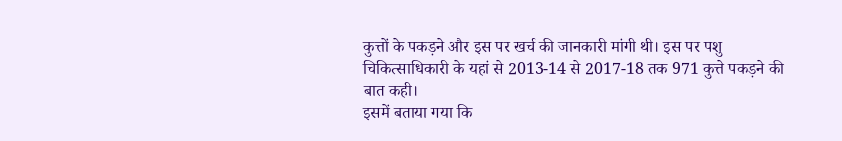कुत्तों के पकड़ने और इस पर खर्च की जानकारी मांगी थी। इस पर पशु चिकित्साधिकारी के यहां से 2013-14 से 2017-18 तक 971 कुत्ते पकड़ने की बात कही।
इसमें बताया गया कि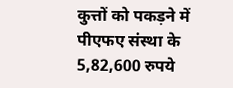कुत्तों को पकड़ने में पीएफए संस्था के 5,82,600 रुपये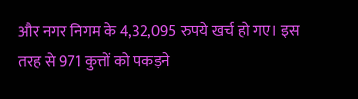और नगर निगम के 4,32,095 रुपये खर्च हो गए। इस तरह से 971 कुत्तों को पकड़ने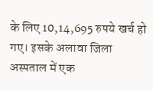के लिए 10,14,695 रुपये खर्च हो गए। इसके अलावा जिला अस्पताल में एक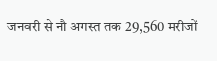जनवरी से नौ अगस्त तक 29,560 मरीजों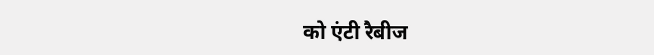को एंटी रैबीज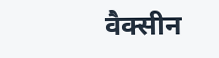वैक्सीन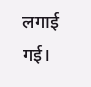लगाई गई।